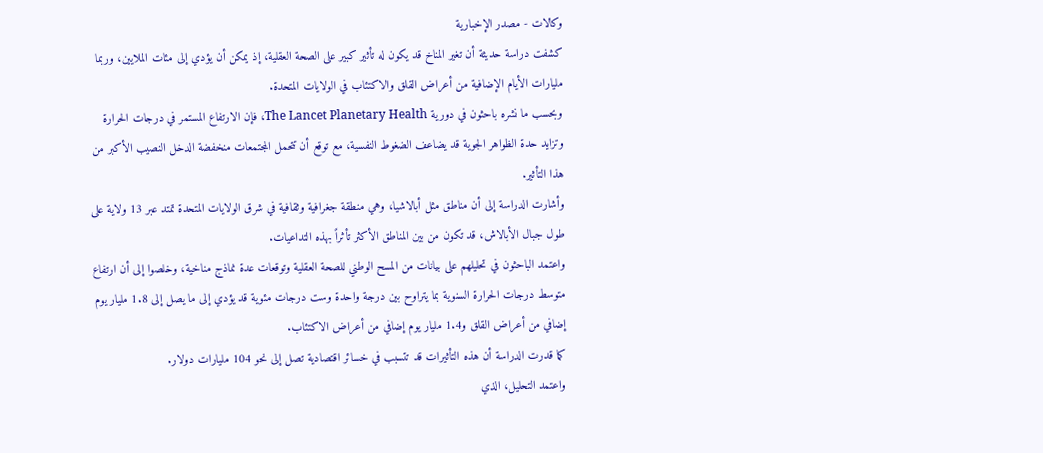وكالات - مصدر الإخبارية
كشفت دراسة حديثة أن تغير المناخ قد يكون له تأثير كبير على الصحة العقلية، إذ يمكن أن يؤدي إلى مئات الملايين، وربما مليارات الأيام الإضافية من أعراض القلق والاكتئاب في الولايات المتحدة.
وبحسب ما نشره باحثون في دورية The Lancet Planetary Health، فإن الارتفاع المستمر في درجات الحرارة وتزايد حدة الظواهر الجوية قد يضاعف الضغوط النفسية، مع توقع أن تتحمل المجتمعات منخفضة الدخل النصيب الأكبر من هذا التأثير.
وأشارت الدراسة إلى أن مناطق مثل أبالاشيا، وهي منطقة جغرافية وثقافية في شرق الولايات المتحدة تمتد عبر 13 ولاية على طول جبال الأبالاش، قد تكون من بين المناطق الأكثر تأثراً بهذه التداعيات.
واعتمد الباحثون في تحليلهم على بيانات من المسح الوطني للصحة العقلية وتوقعات عدة نماذج مناخية، وخلصوا إلى أن ارتفاع متوسط درجات الحرارة السنوية بما يتراوح بين درجة واحدة وست درجات مئوية قد يؤدي إلى ما يصل إلى 1.8 مليار يوم إضافي من أعراض القلق و1.4 مليار يوم إضافي من أعراض الاكتئاب.
كما قدرت الدراسة أن هذه التأثيرات قد تتسبب في خسائر اقتصادية تصل إلى نحو 104 مليارات دولار.
واعتمد التحليل، الذي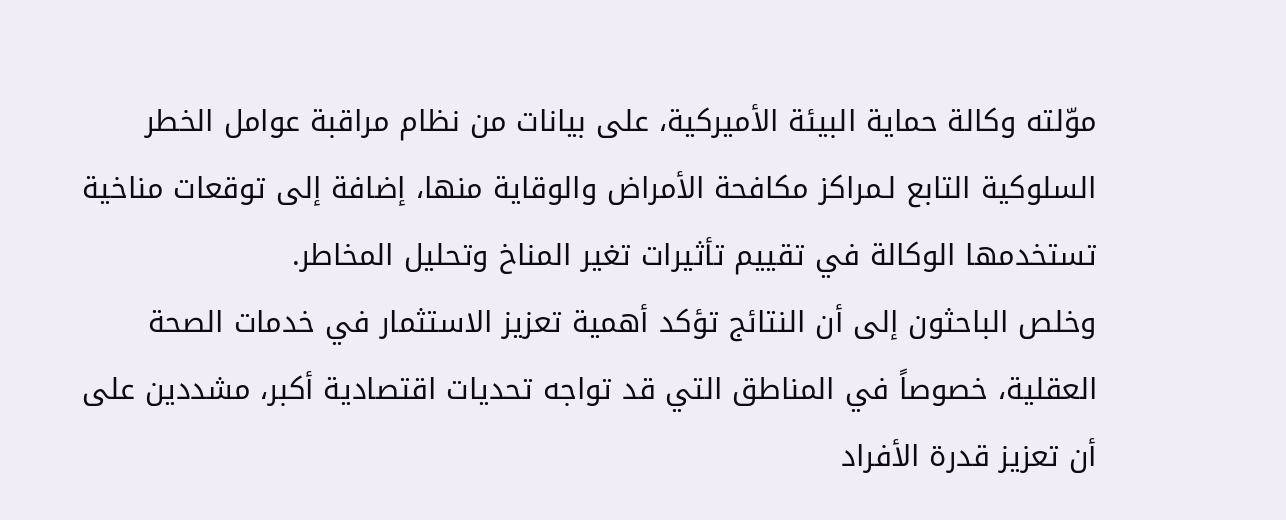موّلته وكالة حماية البيئة الأميركية، على بيانات من نظام مراقبة عوامل الخطر السلوكية التابع لـمراكز مكافحة الأمراض والوقاية منها، إضافة إلى توقعات مناخية تستخدمها الوكالة في تقييم تأثيرات تغير المناخ وتحليل المخاطر.
وخلص الباحثون إلى أن النتائج تؤكد أهمية تعزيز الاستثمار في خدمات الصحة العقلية، خصوصاً في المناطق التي قد تواجه تحديات اقتصادية أكبر، مشددين على أن تعزيز قدرة الأفراد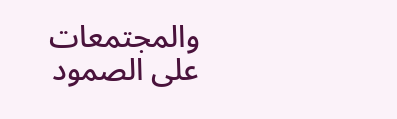والمجتمعات على الصمود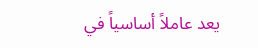يعد عاملاً أساسياً في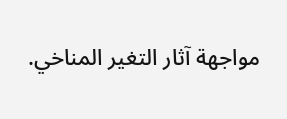مواجهة آثار التغير المناخي.